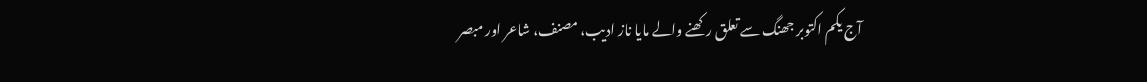آج یکم اکتوبر جھنگ سے تعلق رکھنے والے مایا ناز ادیب، مصنف، شاعر اور مبصر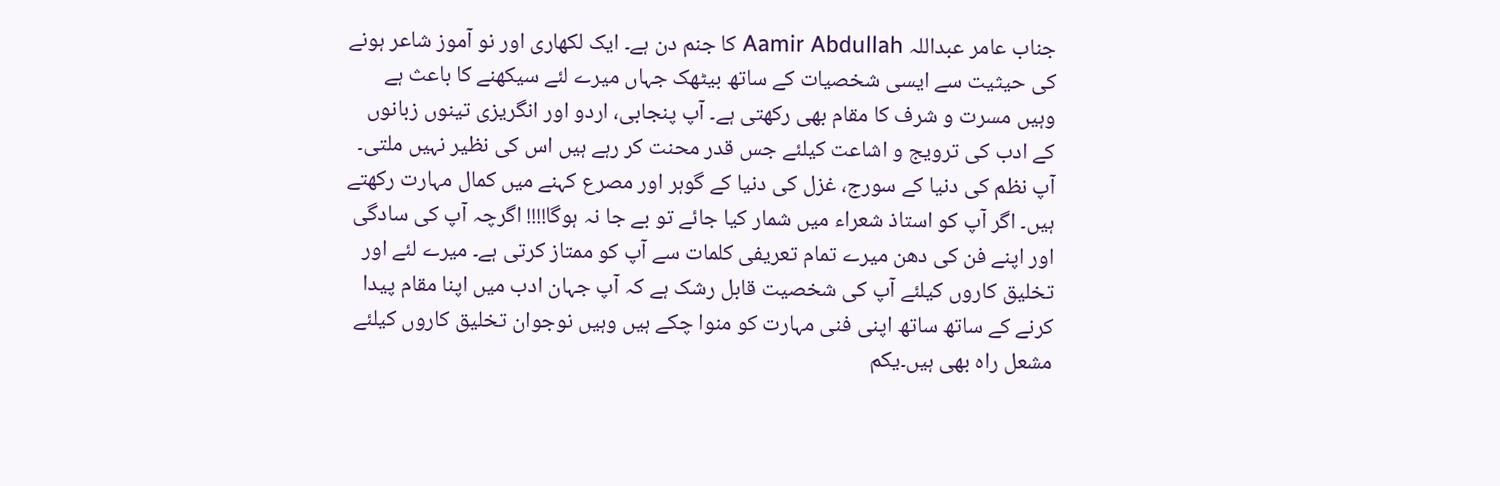جناب عامر عبداللہ Aamir Abdullah کا جنم دن ہے۔ ایک لکھاری اور نو آموز شاعر ہونے کی حیثیت سے ایسی شخصیات کے ساتھ بیٹھک جہاں میرے لئے سیکھنے کا باعث ہے وہیں مسرت و شرف کا مقام بھی رکھتی ہے۔ آپ پنجابی، اردو اور انگریزی تینوں زبانوں کے ادب کی ترویج و اشاعت کیلئے جس قدر محنت کر رہے ہیں اس کی نظیر نہیں ملتی۔ آپ نظم کی دنیا کے سورج، غزل کی دنیا کے گوہر اور مصرع کہنے میں کمال مہارت رکھتے ہیں۔ اگر آپ کو استاذ شعراء میں شمار کیا جائے تو بے جا نہ ہوگا!!!! اگرچہ آپ کی سادگی اور اپنے فن کی دھن میرے تمام تعریفی کلمات سے آپ کو ممتاز کرتی ہے۔ میرے لئے اور تخلیق کاروں کیلئے آپ کی شخصیت قابل رشک ہے کہ آپ جہان ادب میں اپنا مقام پیدا کرنے کے ساتھ ساتھ اپنی فنی مہارت کو منوا چکے ہیں وہیں نوجوان تخلیق کاروں کیلئے مشعل راہ بھی ہیں۔یکم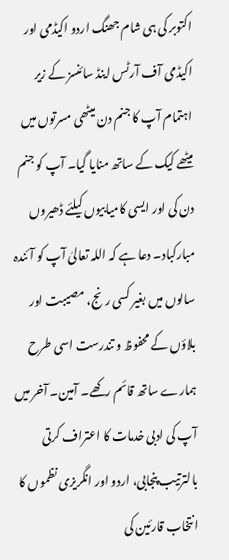اکتوبر کی ہی شام جھنگ اردو اکیڈمی اور اکیڈمی آف آرٹس اینڈ سائنسز کے زیر اہتمام آپ کا جنم دن میٹھی مسرتوں میں میٹھے کیک کے ساتھ منایا گیا۔ آپ کو جنم دن کی اور ایسی کامیابیوں کیلئے ڈھیروں مبارکباد۔ دعا ہے کہ اللہ تعالیٰ آپ کو آئندہ سالوں میں بغیر کسی رنج، مصیبت اور بلاؤں کے محفوظ و تندرست اسی طرح ہمارے ساتھ قائم رکھے۔ آمین۔ آخر میں آپ کی ادبی خدمات کا اعتراف کرتی بالترتیب پنجابی، اردو اور انگریزی نظموں کا انتخاب قارئین کی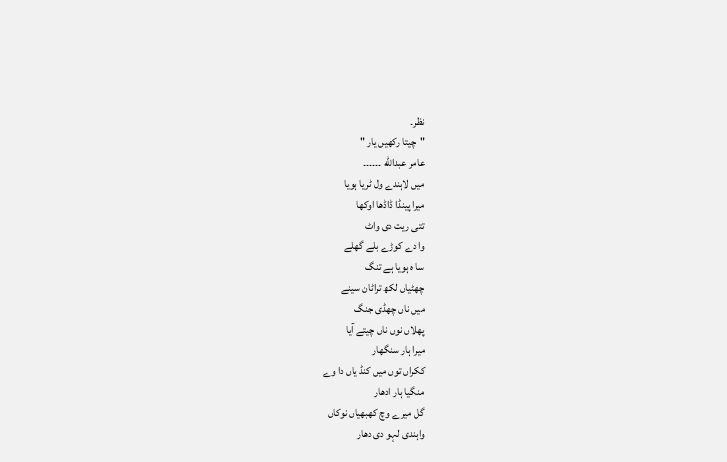نظر۔
"چیتا رکھیں یار "
عامر عبدالله ۔۔۔۔۔۔
میں لاہندے ول ٹریا ہویا
میرا پینڈا ڈاڈھا اوکھا
تتی ریت دی واٹ
وا دے کوڑے بلے گھلے
سا ہ ہویا ہے تنگ
چھٹیاں لکھ تراٹان سینے
میں ناں چھڈی جنگ
پھلاں نوں ناں چیتے آیا
میرا ہار سنگھار
ککراں توں میں کنڈ یاں دا وے
منگیا ہار ادھار
گل میرے وچ کھبھیاں نوکاں
واہندی لہو دی دھار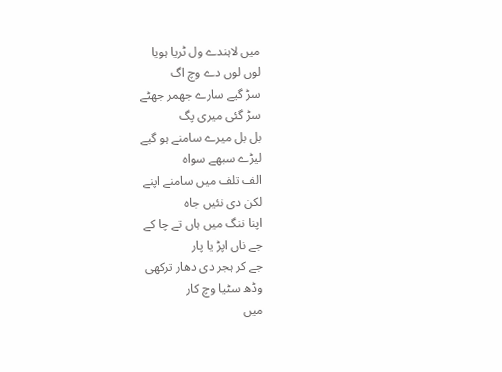میں لاہندے ول ٹریا ہویا
لوں لوں دے وچ اگ
سڑ گیے سارے جھمر جھٹے
سڑ گئی میری پگ
بل بل میرے سامنے ہو گیے
لیڑے سبھے سواہ
الف تلف میں سامنے اپنے
لکن دی نئیں جاہ
اپنا ننگ میں ہاں تے چا کے
جے ناں اپڑ یا پار
جے کر ہجر دی دھار ترکھی
وڈھ سٹیا وچ کار
میں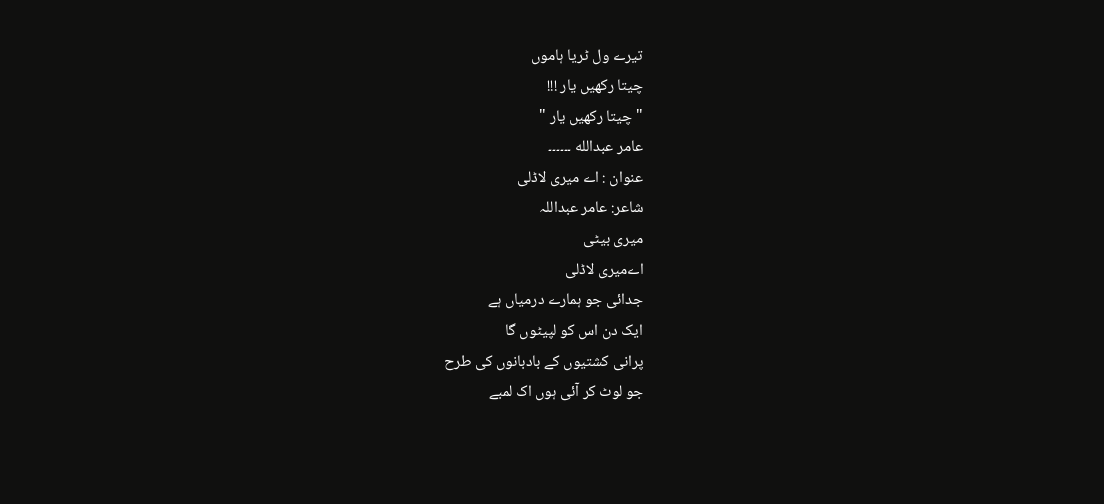تیرے ول ٹریا ہاموں
چیتا رکھیں یار !!!
"چیتا رکھیں یار "
عامر عبدالله ۔۔۔۔۔۔
عنوان : اے میری لاڈلی
شاعر: عامر عبداللہ
میری بیٹی
اےمیری لاڈلی
جدائی جو ہمارے درمیاں ہے
ایک دن اس کو لپیٹوں گا
پرانی کشتیوں کے بادبانوں کی طرح
جو لوٹ کر آئی ہوں اک لمبے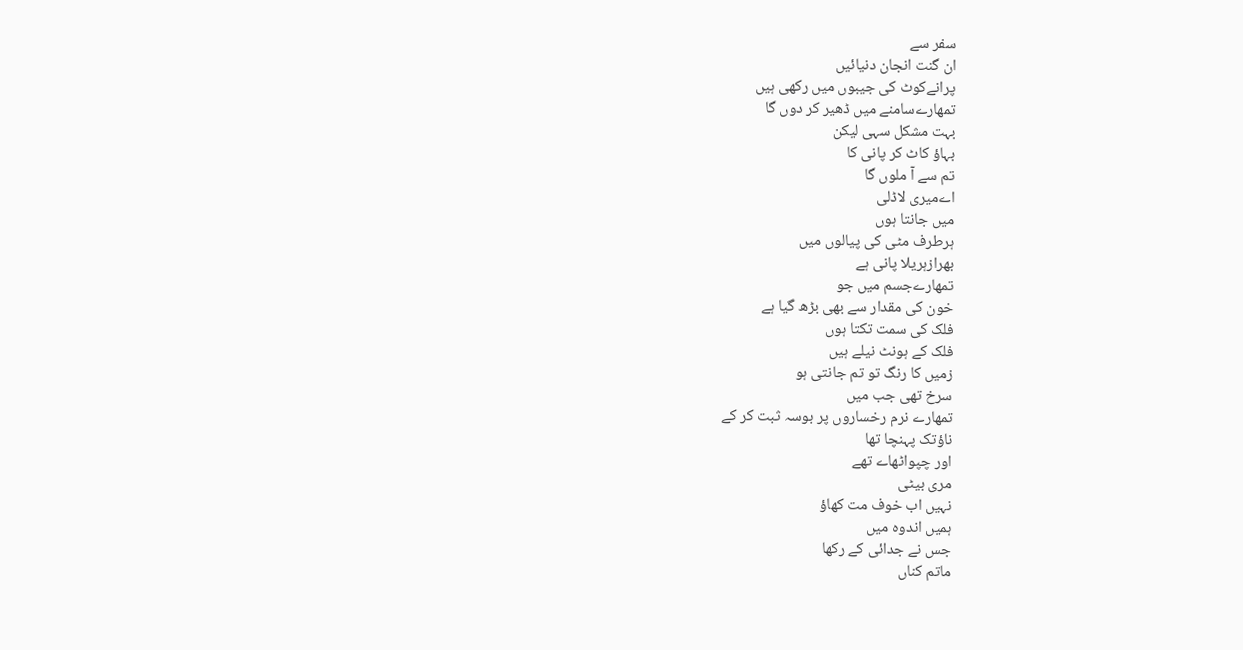سفر سے
ان گنت انجان دنیائیں
پرانےکوٹ کی جیبوں میں رکھی ہیں
تمھارےسامنے میں ڈھیر کر دوں گا
بہت مشکل سہی لیکن
بہاؤ کاٹ کر پانی کا
تم سے آ ملوں گا
اےمیری لاڈلی
میں جانتا ہوں
ہرطرف مٹی کی پیالوں میں
بھرازہریلا پانی ہے
تمھارےجسم میں جو
خون کی مقدار سے بھی بڑھ گیا ہے
فلک کی سمت تکتا ہوں
فلک کے ہونٹ نیلے ہیں
زمیں کا رنگ تو تم جانتی ہو
سرخ تھی جب میں
تمھارے نرم رخساروں پر بوسہ ثبت کر کے
ناؤتک پہنچا تھا
اور چپواٹھاے تھے
مری بیٹی
نہیں اب خوف مت کھاؤ
ہمیں اندوہ میں
جس نے جدائی کے رکھا
ماتم کناں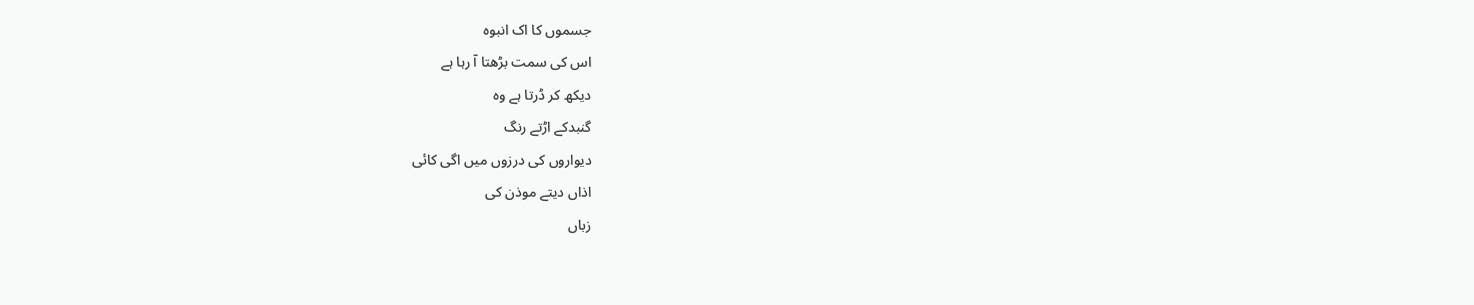جسموں کا اک انبوہ
اس کی سمت بڑھتا آ رہا ہے
دیکھ کر ڈرتا ہے وہ
گنبدکے اڑتے رنگ
دیواروں کی درزوں میں اگی کائی
اذاں دیتے موذن کی
زباں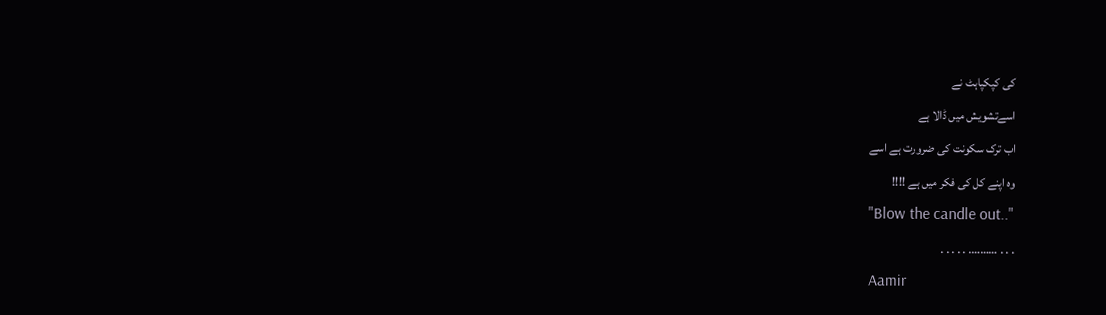کی کپکپاہٹ نے
اسےتشویش میں ڈالا ہے
اب ترک سکونت کی ضرورت ہے اسے
وہ اپنے کل کی فکر میں ہے !!!!
"Blow the candle out.."
. . . ………. . . . . .
Aamir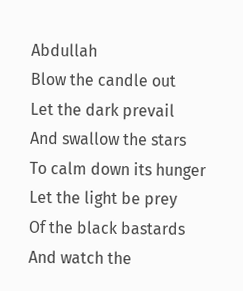Abdullah
Blow the candle out
Let the dark prevail
And swallow the stars
To calm down its hunger
Let the light be prey
Of the black bastards
And watch the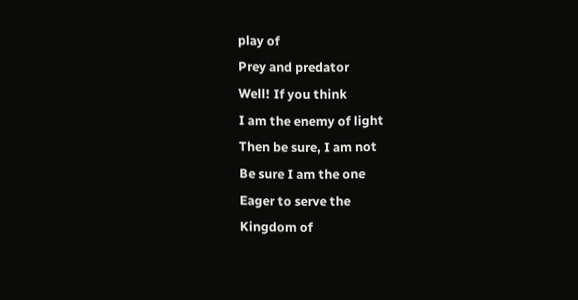play of
Prey and predator
Well! If you think
I am the enemy of light
Then be sure, I am not
Be sure I am the one
Eager to serve the
Kingdom of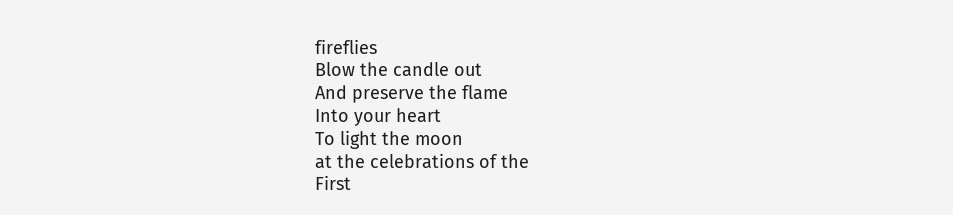fireflies
Blow the candle out
And preserve the flame
Into your heart
To light the moon
at the celebrations of the
First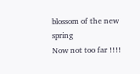blossom of the new spring
Now not too far !!!!